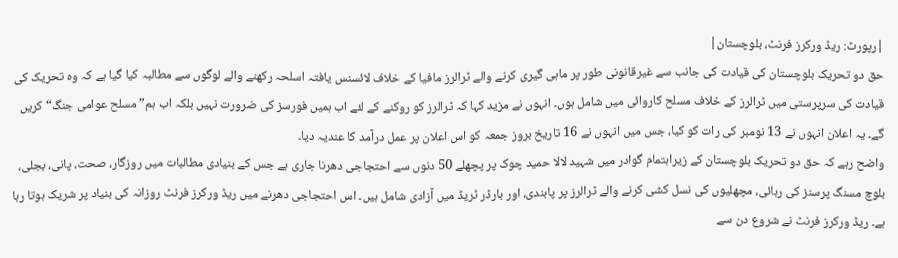|رپورٹ: ریڈ ورکرز فرنٹ، بلوچستان|
حق دو تحریک بلوچستان کی قیادت کی جانب سے غیرقانونی طور پر ماہی گیری کرنے والے ٹرالرز مافیا کے خلاف لائسنس یافتہ اسلحہ رکھنے والے لوگوں سے مطالبہ کیا گیا ہے کہ وہ تحریک کی قیادت کی سرپرستی میں ٹرالرز کے خلاف مسلح کاروائی میں شامل ہوں۔ انہوں نے مزید کہا کہ ٹرالرز کو روکنے کے لئے اب ہمیں فورسز کی ضرورت نہیں بلکہ اب ہم”مسلح عوامی جنگ“ کریں گے۔ یہ اعلان انہوں نے 13 نومبر کی رات کو کیا، جس میں انہوں نے 16 تاریخ بروز جمعہ کو اس اعلان پر عمل درآمد کا عندیہ دیا۔
واضح رہے کہ حق دو تحریک بلوچستان کے زیراہتمام گوادر میں شہید لالا حمید چوک پر پچھلے 50 دنوں سے احتجاجی دھرنا جاری ہے جس کے بنیادی مطالبات میں روزگار، صحت، پانی، بجلی، بلوچ مسنگ پرسنز کی رہائی، مچھلیوں کی نسل کشی کرنے والے ٹرالرز پر پابندی، اور بارڈر ٹریڈ میں آزادی شامل ہیں۔ اس احتجاجی دھرنے میں ریڈ ورکرز فرنٹ روزانہ کی بنیاد پر شریک ہوتا رہا ہے۔ ریڈ ورکرز فرنٹ نے شروع دن سے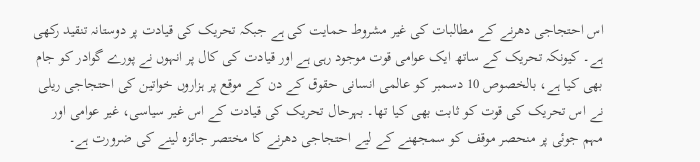اس احتجاجی دھرنے کے مطالبات کی غیر مشروط حمایت کی ہے جبکہ تحریک کی قیادت پر دوستانہ تنقید رکھی ہے۔ کیونکہ تحریک کے ساتھ ایک عوامی قوت موجود رہی ہے اور قیادت کی کال پر انہوں نے پورے گوادر کو جام بھی کیا ہے، بالخصوص 10 دسمبر کو عالمی انسانی حقوق کے دن کے موقع پر ہزاروں خواتین کی احتجاجی ریلی نے اس تحریک کی قوت کو ثابت بھی کیا تھا۔ بہرحال تحریک کی قیادت کے اس غیر سیاسی، غیر عوامی اور مہم جوئی پر منحصر موقف کو سمجھنے کے لیے احتجاجی دھرنے کا مختصر جائزہ لینے کی ضرورت ہے۔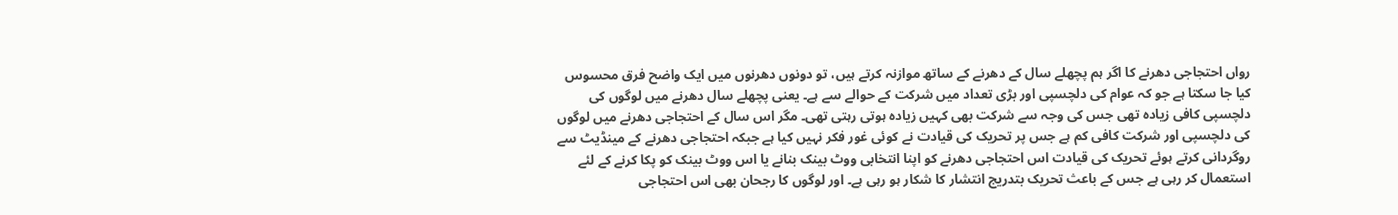رواں احتجاجی دھرنے کا اگر ہم پچھلے سال کے دھرنے کے ساتھ موازنہ کرتے ہیں، تو دونوں دھرنوں میں ایک واضح فرق محسوس کیا جا سکتا ہے جو کہ عوام کی دلچسپی اور بڑی تعداد میں شرکت کے حوالے سے ہے۔ یعنی پچھلے سال دھرنے میں لوگوں کی دلچسپی کافی زیادہ تھی جس کی وجہ سے شرکت بھی کہیں زیادہ ہوتی رہتی تھی۔ مگر اس سال کے احتجاجی دھرنے میں لوگوں کی دلچسپی اور شرکت کافی کم ہے جس پر تحریک کی قیادت نے کوئی غور فکر نہیں کیا ہے جبکہ احتجاجی دھرنے کے مینڈیٹ سے روگردانی کرتے ہوئے تحریک کی قیادت اس احتجاجی دھرنے کو اپنا انتخابی ووٹ بینک بنانے یا اس ووٹ بینک کو پکا کرنے کے لئے استعمال کر رہی ہے جس کے باعث تحریک بتدریج انتشار کا شکار ہو رہی ہے۔ اور لوگوں کا رجحان بھی اس احتجاجی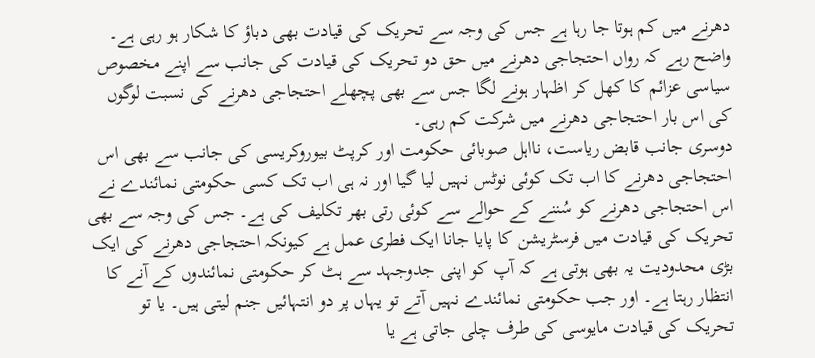دھرنے میں کم ہوتا جا رہا ہے جس کی وجہ سے تحریک کی قیادت بھی دباؤ کا شکار ہو رہی ہے۔ واضح رہے کہ رواں احتجاجی دھرنے میں حق دو تحریک کی قیادت کی جانب سے اپنے مخصوص سیاسی عزائم کا کھل کر اظہار ہونے لگا جس سے بھی پچھلے احتجاجی دھرنے کی نسبت لوگوں کی اس بار احتجاجی دھرنے میں شرکت کم رہی۔
دوسری جانب قابض ریاست، نااہل صوبائی حکومت اور کرپٹ بیوروکریسی کی جانب سے بھی اس احتجاجی دھرنے کا اب تک کوئی نوٹس نہیں لیا گیا اور نہ ہی اب تک کسی حکومتی نمائندے نے اس احتجاجی دھرنے کو سُننے کے حوالے سے کوئی رتی بھر تکلیف کی ہے۔ جس کی وجہ سے بھی تحریک کی قیادت میں فرسٹریشن کا پایا جانا ایک فطری عمل ہے کیونکہ احتجاجی دھرنے کی ایک بڑی محدودیت یہ بھی ہوتی ہے کہ آپ کو اپنی جدوجہد سے ہٹ کر حکومتی نمائندوں کے آنے کا انتظار رہتا ہے۔ اور جب حکومتی نمائندے نہیں آتے تو یہاں پر دو انتہائیں جنم لیتی ہیں۔ یا تو تحریک کی قیادت مایوسی کی طرف چلی جاتی ہے یا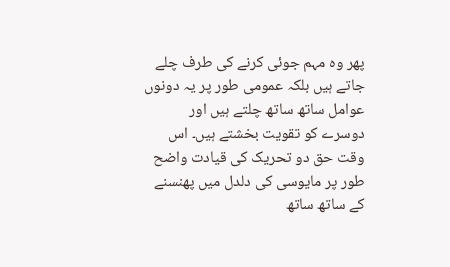پھر وہ مہم جوئی کرنے کی طرف چلے جاتے ہیں بلکہ عمومی طور پر یہ دونوں عوامل ساتھ ساتھ چلتے ہیں اور دوسرے کو تقویت بخشتے ہیں۔ اس وقت حق دو تحریک کی قیادت واضح طور پر مایوسی کی دلدل میں پھنسنے کے ساتھ ساتھ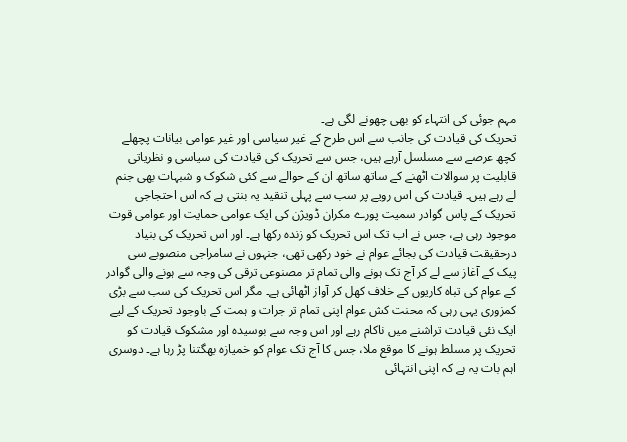مہم جوئی کی انتہاء کو بھی چھونے لگی ہے۔
تحریک کی قیادت کی جانب سے اس طرح کے غیر سیاسی اور غیر عوامی بیانات پچھلے کچھ عرصے سے مسلسل آرہے ہیں، جس سے تحریک کی قیادت کی سیاسی و نظریاتی قابلیت پر سوالات اٹھنے کے ساتھ ساتھ ان کے حوالے سے کئی شکوک و شبہات بھی جنم لے رہے ہیں۔ قیادت کی اس رویے پر سب سے پہلی تنقید یہ بنتی ہے کہ اس احتجاجی تحریک کے پاس گوادر سمیت پورے مکران ڈویژن کی ایک عوامی حمایت اور عوامی قوت موجود رہی ہے، جس نے اب تک اس تحریک کو زندہ رکھا ہے۔ اور اس تحریک کی بنیاد درحقیقت قیادت کی بجائے عوام نے خود رکھی تھی، جنہوں نے سامراجی منصوبے سی پیک کے آغاز سے لے کر آج تک ہونے والی تمام تر مصنوعی ترقی کی وجہ سے ہونے والی گوادر کے عوام کی تباہ کاریوں کے خلاف کھل کر آواز اٹھائی ہے۔ مگر اس تحریک کی سب سے بڑی کمزوری یہی رہی کہ محنت کش عوام اپنی تمام تر جرات و ہمت کے باوجود تحریک کے لیے ایک نئی قیادت تراشنے میں ناکام رہے اور اس وجہ سے بوسیدہ اور مشکوک قیادت کو تحریک پر مسلط ہونے کا موقع ملا، جس کا آج تک عوام کو خمیازہ بھگتنا پڑ رہا ہے۔ دوسری اہم بات یہ ہے کہ اپنی انتہائی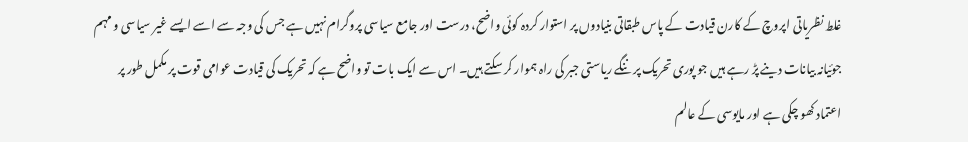غلط نظریاتی اپروچ کے کارن قیادت کے پاس طبقاتی بنیادوں پر استوار کردہ کوئی واضح، درست اور جامع سیاسی پروگرام نہیں ہے جس کی وجہ سے اسے ایسے غیر سیاسی و مہم جوئیانہ بیانات دینے پڑ رہے ہیں جو پوری تحریک پر ننگے ریاستی جبر کی راہ ہموار کر سکتے ہیں۔ اس سے ایک بات تو واضح ہے کہ تحریک کی قیادت عوامی قوت پر مکمل طور پر اعتماد کھو چکی ہے اور مایوسی کے عالم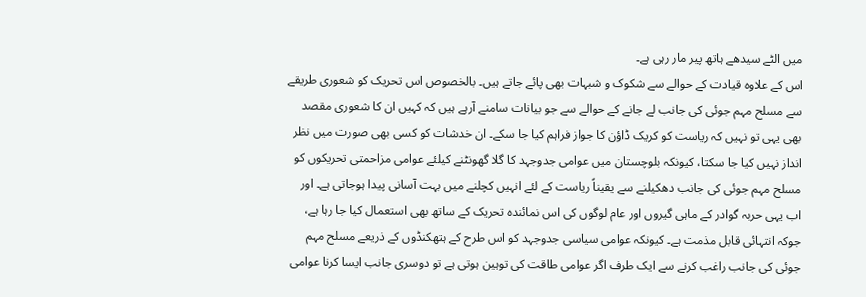میں الٹے سیدھے ہاتھ پیر مار رہی ہے۔
اس کے علاوہ قیادت کے حوالے سے شکوک و شبہات بھی پائے جاتے ہیں۔ بالخصوص اس تحریک کو شعوری طریقے سے مسلح مہم جوئی کی جانب لے جانے کے حوالے سے جو بیانات سامنے آرہے ہیں کہ کہیں ان کا شعوری مقصد بھی یہی تو نہیں کہ ریاست کو کریک ڈاؤن کا جواز فراہم کیا جا سکے۔ ان خدشات کو کسی بھی صورت میں نظر انداز نہیں کیا جا سکتا، کیونکہ بلوچستان میں عوامی جدوجہد کا گلا گھونٹنے کیلئے عوامی مزاحمتی تحریکوں کو مسلح مہم جوئی کی جانب دھکیلنے سے یقیناً ریاست کے لئے انہیں کچلنے میں بہت آسانی پیدا ہوجاتی ہے۔ اور اب یہی حربہ گوادر کے ماہی گیروں اور عام لوگوں کی اس نمائندہ تحریک کے ساتھ بھی استعمال کیا جا رہا ہے، جوکہ انتہائی قابل مذمت ہے۔ کیونکہ عوامی سیاسی جدوجہد کو اس طرح کے ہتھکنڈوں کے ذریعے مسلح مہم جوئی کی جانب راغب کرنے سے ایک طرف اگر عوامی طاقت کی توہین ہوتی ہے تو دوسری جانب ایسا کرنا عوامی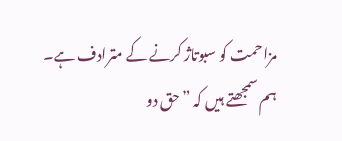مزاحمت کو سبوتاژ کرنے کے مترادف ہے۔
ہم سمجھتے ہیں کہ ”حق دو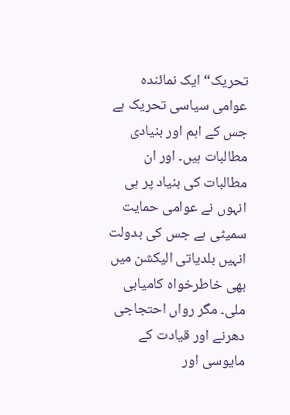تحریک“ ایک نمائندہ عوامی سیاسی تحریک ہے جس کے اہم اور بنیادی مطالبات ہیں۔ اور ان مطالبات کی بنیاد پر ہی انہوں نے عوامی حمایت سمیٹی ہے جس کی بدولت انہیں بلدیاتی الیکشن میں بھی خاطرخواہ کامیابی ملی۔ مگر رواں احتجاجی دھرنے اور قیادت کے مایوسی اور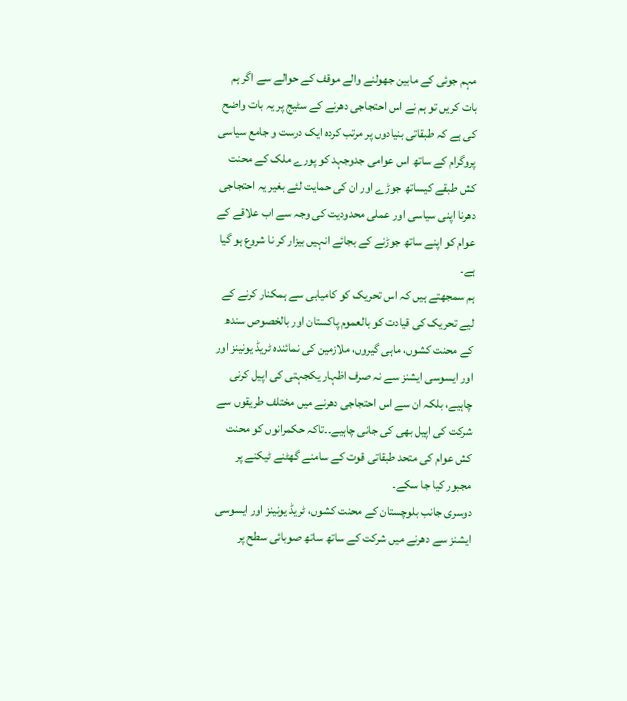مہم جوئی کے مابین جھولنے والے موقف کے حوالے سے اگر ہم بات کریں تو ہم نے اس احتجاجی دھرنے کے سٹیج پر یہ بات واضح کی ہے کہ طبقاتی بنیادوں پر مرتب کردہ ایک درست و جامع سیاسی پروگرام کے ساتھ اس عوامی جدوجہد کو پورے ملک کے محنت کش طبقے کیساتھ جوڑے اور ان کی حمایت لئے بغیر یہ احتجاجی دھرنا اپنی سیاسی اور عملی محدودیت کی وجہ سے اب علاقے کے عوام کو اپنے ساتھ جوڑنے کے بجائے انہیں بیزار کر نا شروع ہو گیا ہے۔
ہم سمجھتے ہیں کہ اس تحریک کو کامیابی سے ہمکنار کرنے کے لیے تحریک کی قیادت کو بالعموم پاکستان اور بالخصوص سندھ کے محنت کشوں، ماہی گیروں، ملازمین کی نمائندہ ٹریڈ یونینز اور اور ایسوسی ایشنز سے نہ صرف اظہار یکجہتی کی اپیل کرنی چاہیے، بلکہ ان سے اس احتجاجی دھرنے میں مختلف طریقوں سے شرکت کی اپیل بھی کی جانی چاہیے۔۔تاکہ حکمرانوں کو محنت کش عوام کی متحد طبقاتی قوت کے سامنے گھٹنے ٹیکنے پر مجبور کیا جا سکے۔
دوسری جانب بلوچستان کے محنت کشوں، ٹریڈ یونینز اور ایسوسی ایشنز سے دھرنے میں شرکت کے ساتھ ساتھ صوبائی سطح پر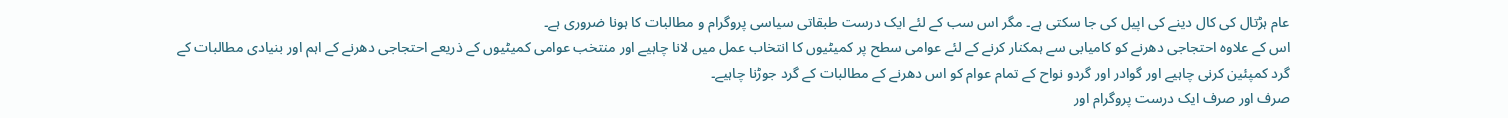عام ہڑتال کی کال دینے کی اپیل کی جا سکتی ہے۔ مگر اس سب کے لئے ایک درست طبقاتی سیاسی پروگرام و مطالبات کا ہونا ضروری ہے۔
اس کے علاوہ احتجاجی دھرنے کو کامیابی سے ہمکنار کرنے کے لئے عوامی سطح پر کمیٹیوں کا انتخاب عمل میں لانا چاہیے اور منتخب عوامی کمیٹیوں کے ذریعے احتجاجی دھرنے کے اہم اور بنیادی مطالبات کے گرد کمپئین کرنی چاہیے اور گوادر اور گردو نواح کے تمام عوام کو اس دھرنے کے مطالبات کے گرد جوڑنا چاہیے۔
صرف اور صرف ایک درست پروگرام اور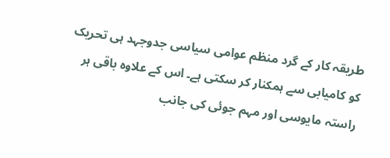طریقہ کار کے گرد منظم عوامی سیاسی جدوجہد ہی تحریک کو کامیابی سے ہمکنار کر سکتی ہے۔ اس کے علاوہ باقی ہر راستہ مایوسی اور مہم جوئی کی جانب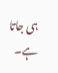ہی جاتا ہے۔